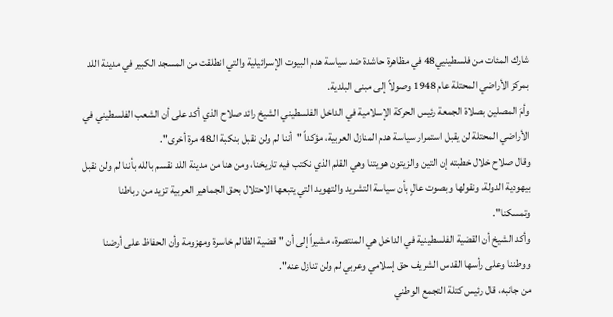شارك المئات من فلسطينيي48 في مظاهرة حاشدة ضد سياسة هدم البيوت الإسرائيلية والتي انطلقت من المسجد الكبير في مدينة اللد بمركز الأراضي المحتلة عام 1948 وصولاً إلى مبنى البلدية.
وأمَ المصلين بصلاة الجمعة رئيس الحركة الإسلامية في الداخل الفلسطيني الشيخ رائد صلاح الذي أكد على أن الشعب الفلسطيني في الأراضي المحتلة لن يقبل استمرار سياسة هدم المنازل العربية، مؤكداً "أننا لم ولن نقبل بنكبة الـ48 مرة أخرى".
وقال صلاح خلال خطبته إن التين والزيتون هويتنا وهي القلم الذي نكتب فيه تاريخنا، ومن هنا من مدينة اللد نقسم بالله بأننا لم ولن نقبل بيهودية الدولة، ونقولها وبصوت عالٍ بأن سياسة التشريد والتهويد التي يتبعها الاحتلال بحق الجماهير العربية تزيد من رباطنا وتمسكنا".
وأكد الشيخ أن القضية الفلسطينية في الداخل هي المنتصرة، مشيراً إلى أن "قضية الظالم خاسرة ومهزومة وأن الحفاظ على أرضنا ووطننا وعلى رأسها القدس الشريف حق إسلامي وعربي لم ولن تنازل عنه".
من جانبه، قال رئيس كتلة التجمع الوطني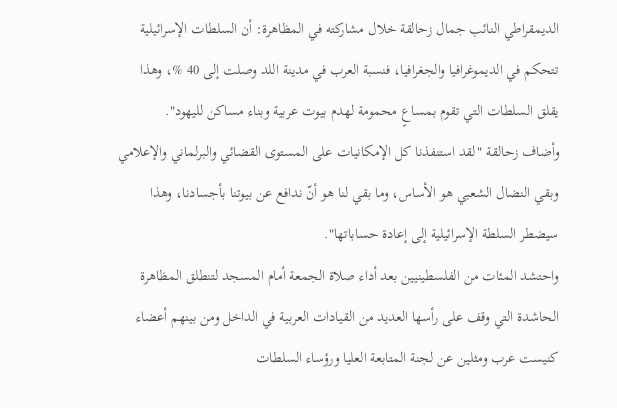الديمقراطي النائب جمال زحالقة خلال مشاركته في المظاهرة: أن السلطات الإسرائيلية تتحكم في الديموغرافيا والجغرافيا، فنسبة العرب في مدينة اللد وصلت إلى 40 %، وهذا يقلق السلطات التي تقوم بمساعٍ محمومة لهدم بيوت عربية وبناء مساكن لليهود".
وأضاف زحالقة "لقد استنفذنا كل الإمكانيات على المستوى القضائي والبرلماني والإعلامي وبقي النضال الشعبي هو الأساس، وما بقي لنا هو أنّ ندافع عن بيوتنا بأجسادنا، وهذا سيضطر السلطة الإسرائيلية إلى إعادة حساباتها".
واحتشد المئات من الفلسطينيين بعد أداء صلاة الجمعة أمام المسجد لتنطلق المظاهرة الحاشدة التي وقف على رأسها العديد من القيادات العربية في الداخل ومن بينهم أعضاء كنيست عرب ومثلين عن لجنة المتابعة العليا ورؤساء السلطات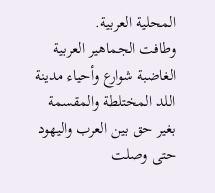المحلية العربية.
وطافت الجماهير العربية الغاضبة شوارع وأحياء مدينة اللد المختلطة والمقسمة بغير حق بين العرب واليهود حتى وصلت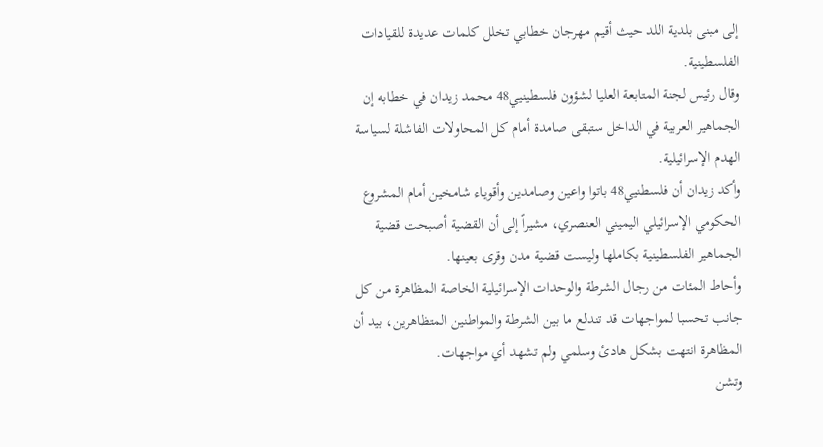إلى مبنى بلدية اللد حيث أقيم مهرجان خطابي تخلل كلمات عديدة للقيادات الفلسطينية.
وقال رئيس لجنة المتابعة العليا لشؤون فلسطينيي48 محمد زيدان في خطابه إن الجماهير العربية في الداخل ستبقى صامدة أمام كل المحاولات الفاشلة لسياسة الهدم الإسرائيلية.
وأكد زيدان أن فلسطنيي48 باتوا واعين وصامدين وأقوياء شامخين أمام المشروع الحكومي الإسرائيلي اليميني العنصري، مشيراً إلى أن القضية أصبحت قضية الجماهير الفلسطينية بكاملها وليست قضية مدن وقرى بعينها.
وأحاط المئات من رجال الشرطة والوحدات الإسرائيلية الخاصة المظاهرة من كل جانب تحسبا لمواجهات قد تندلع ما بين الشرطة والمواطنين المتظاهرين، بيد أن المظاهرة انتهت بشكل هادئ وسلمي ولم تشهد أي مواجهات.
وتشن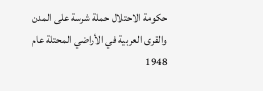حكومة الاحتلال حملة شرسة على المدن والقرى العربية في الأراضي المحتلة عام 1948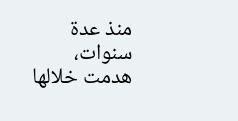منذ عدة سنوات، هدمت خلالها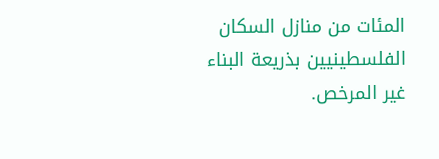المئات من منازل السكان الفلسطينيين بذريعة البناء غير المرخص.